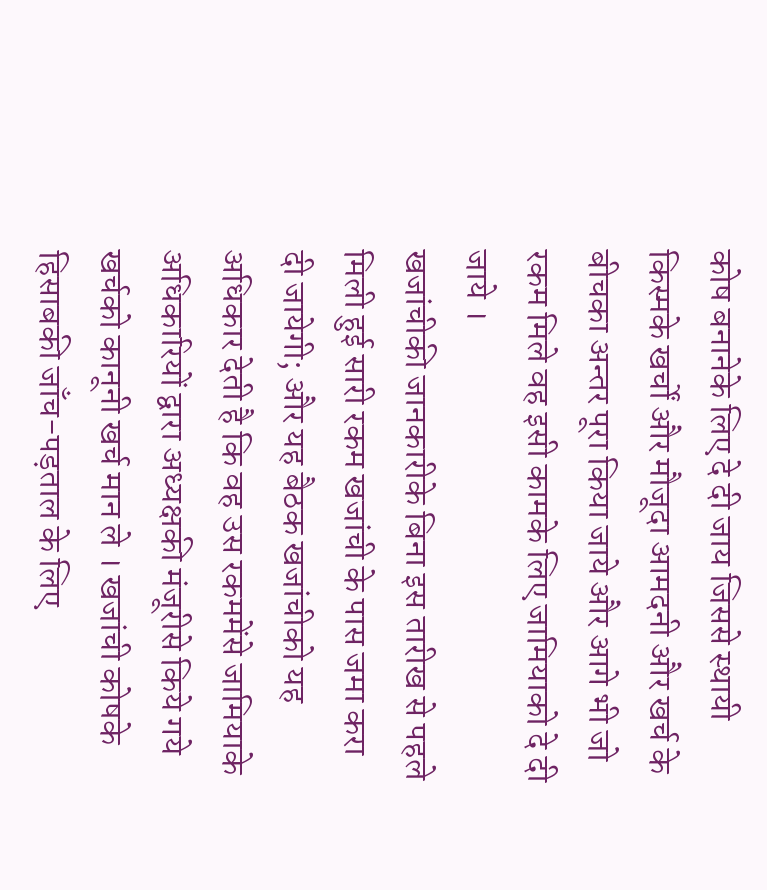कोष बनानेके लिए दे दी जाय जिससे स्थायी किस्मके खर्चों और मौजूदा आमदनी और खर्च के बीचका अन्तर पूरा किया जाये और आगे भी जो रकम मिले वह इसी कामके लिए जामियाको दे दी जाये ।
खजांचीकी जानकारीके बिना इस तारीख से पहले मिली हुई सारी रकम खजांची के पास जमा करा दी जायेगी; और यह बैठक खजांचीको यह अधिकार देती है कि वह उस रकममेंसे जामियाके अधिकारियों द्वारा अध्यक्षकी मंजूरीसे किये गये खर्चको कानूनी खर्च मान ले । खजांची कोषके हिसाबकी जाँच-पड़ताल के लिए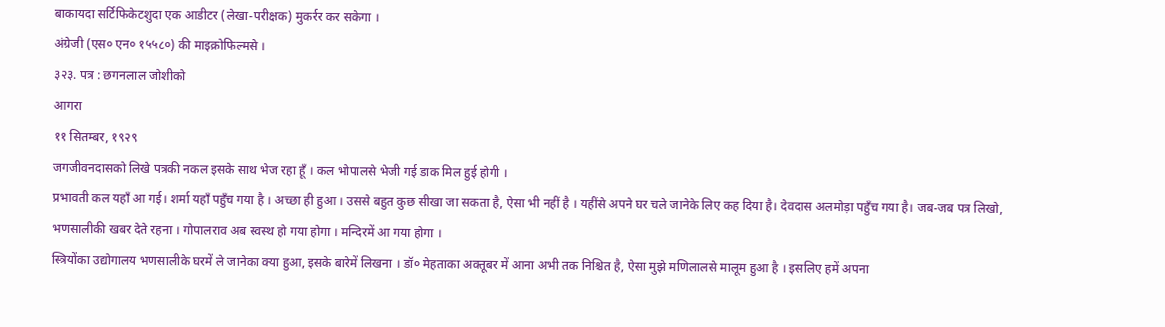बाकायदा सर्टिफिकेटशुदा एक आडीटर (लेखा-परीक्षक) मुकर्रर कर सकेगा ।
अंग्रेजी (एस० एन० १५५८०) की माइक्रोफिल्मसे ।
३२३. पत्र : छगनलाल जोशीको
आगरा
११ सितम्बर, १९२९
जगजीवनदासको लिखे पत्रकी नकल इसके साथ भेज रहा हूँ । कल भोपालसे भेजी गई डाक मिल हुई होगी ।
प्रभावती कल यहाँ आ गई। शर्मा यहाँ पहुँच गया है । अच्छा ही हुआ । उससे बहुत कुछ सीखा जा सकता है, ऐसा भी नहीं है । यहींसे अपने घर चले जानेके लिए कह दिया है। देवदास अलमोड़ा पहुँच गया है। जब-जब पत्र लिखो, भणसालीकी खबर देते रहना । गोपालराव अब स्वस्थ हो गया होगा । मन्दिरमें आ गया होगा ।
स्त्रियोंका उद्योगालय भणसालीके घरमें ले जानेका क्या हुआ, इसके बारेमें लिखना । डॉ० मेहताका अक्तूबर में आना अभी तक निश्चित है, ऐसा मुझे मणिलालसे मालूम हुआ है । इसलिए हमें अपना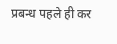प्रबन्ध पहले ही कर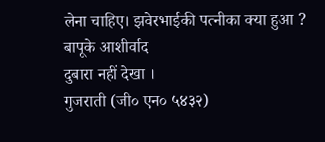लेना चाहिए। झवेरभाईकी पत्नीका क्या हुआ ?
बापूके आशीर्वाद
दुबारा नहीं देखा ।
गुजराती (जी० एन० ५४३२)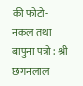की फोटो- नकल तथा बापुना पत्रो : श्री छगनलाल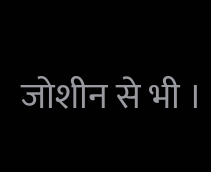जोशीन से भी ।